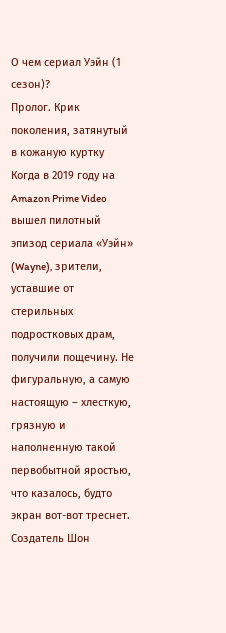О чем сериал Уэйн (1 сезон)?
Пролог. Крик поколения, затянутый в кожаную куртку
Когда в 2019 году на Amazon Prime Video вышел пилотный эпизод сериала «Уэйн» (Wayne), зрители, уставшие от стерильных подростковых драм, получили пощечину. Не фигуральную, а самую настоящую – хлесткую, грязную и наполненную такой первобытной яростью, что казалось, будто экран вот-вот треснет. Создатель Шон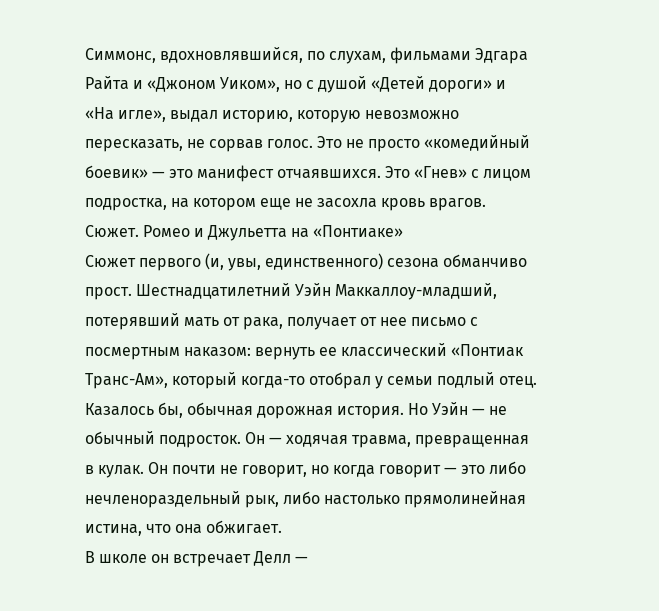Симмонс, вдохновлявшийся, по слухам, фильмами Эдгара Райта и «Джоном Уиком», но с душой «Детей дороги» и «На игле», выдал историю, которую невозможно пересказать, не сорвав голос. Это не просто «комедийный боевик» — это манифест отчаявшихся. Это «Гнев» с лицом подростка, на котором еще не засохла кровь врагов.
Сюжет. Ромео и Джульетта на «Понтиаке»
Сюжет первого (и, увы, единственного) сезона обманчиво прост. Шестнадцатилетний Уэйн Маккаллоу-младший, потерявший мать от рака, получает от нее письмо с посмертным наказом: вернуть ее классический «Понтиак Транс-Ам», который когда-то отобрал у семьи подлый отец. Казалось бы, обычная дорожная история. Но Уэйн — не обычный подросток. Он — ходячая травма, превращенная в кулак. Он почти не говорит, но когда говорит — это либо нечленораздельный рык, либо настолько прямолинейная истина, что она обжигает.
В школе он встречает Делл —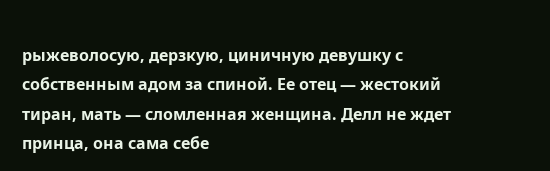рыжеволосую, дерзкую, циничную девушку с собственным адом за спиной. Ее отец — жестокий тиран, мать — сломленная женщина. Делл не ждет принца, она сама себе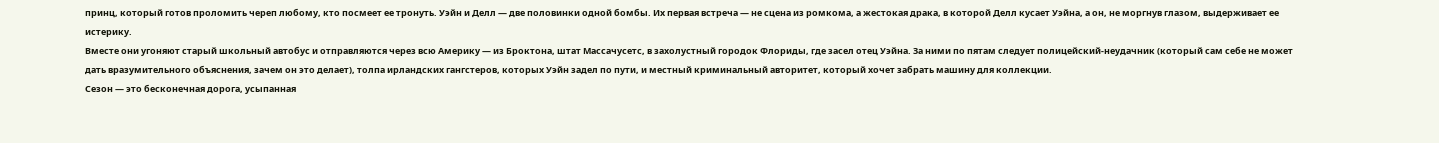принц, который готов проломить череп любому, кто посмеет ее тронуть. Уэйн и Делл — две половинки одной бомбы. Их первая встреча — не сцена из ромкома, а жестокая драка, в которой Делл кусает Уэйна, а он, не моргнув глазом, выдерживает ее истерику.
Вместе они угоняют старый школьный автобус и отправляются через всю Америку — из Броктона, штат Массачусетс, в захолустный городок Флориды, где засел отец Уэйна. За ними по пятам следует полицейский-неудачник (который сам себе не может дать вразумительного объяснения, зачем он это делает), толпа ирландских гангстеров, которых Уэйн задел по пути, и местный криминальный авторитет, который хочет забрать машину для коллекции.
Сезон — это бесконечная дорога, усыпанная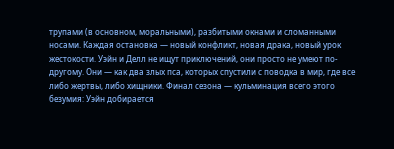трупами (в основном, моральными), разбитыми окнами и сломанными носами. Каждая остановка — новый конфликт, новая драка, новый урок жестокости. Уэйн и Делл не ищут приключений, они просто не умеют по-другому. Они — как два злых пса, которых спустили с поводка в мир, где все либо жертвы, либо хищники. Финал сезона — кульминация всего этого безумия: Уэйн добирается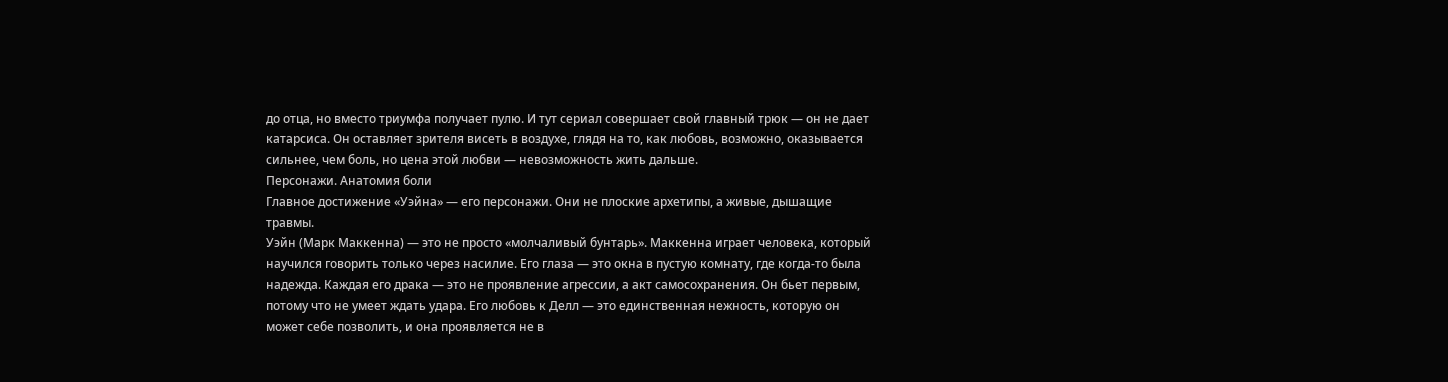до отца, но вместо триумфа получает пулю. И тут сериал совершает свой главный трюк — он не дает катарсиса. Он оставляет зрителя висеть в воздухе, глядя на то, как любовь, возможно, оказывается сильнее, чем боль, но цена этой любви — невозможность жить дальше.
Персонажи. Анатомия боли
Главное достижение «Уэйна» — его персонажи. Они не плоские архетипы, а живые, дышащие травмы.
Уэйн (Марк Маккенна) — это не просто «молчаливый бунтарь». Маккенна играет человека, который научился говорить только через насилие. Его глаза — это окна в пустую комнату, где когда-то была надежда. Каждая его драка — это не проявление агрессии, а акт самосохранения. Он бьет первым, потому что не умеет ждать удара. Его любовь к Делл — это единственная нежность, которую он может себе позволить, и она проявляется не в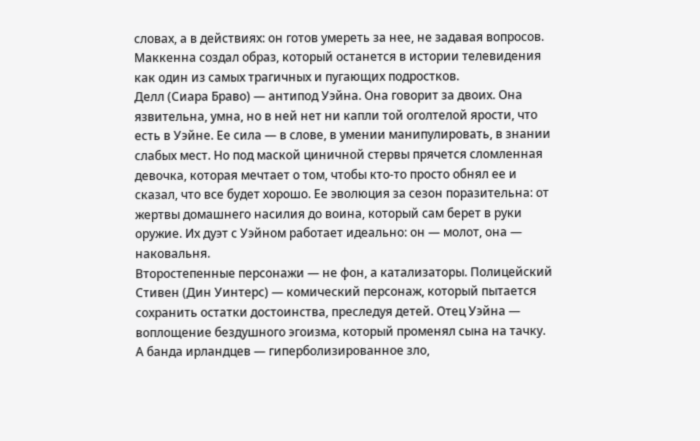словах, а в действиях: он готов умереть за нее, не задавая вопросов. Маккенна создал образ, который останется в истории телевидения как один из самых трагичных и пугающих подростков.
Делл (Сиара Браво) — антипод Уэйна. Она говорит за двоих. Она язвительна, умна, но в ней нет ни капли той оголтелой ярости, что есть в Уэйне. Ее сила — в слове, в умении манипулировать, в знании слабых мест. Но под маской циничной стервы прячется сломленная девочка, которая мечтает о том, чтобы кто-то просто обнял ее и сказал, что все будет хорошо. Ее эволюция за сезон поразительна: от жертвы домашнего насилия до воина, который сам берет в руки оружие. Их дуэт с Уэйном работает идеально: он — молот, она — наковальня.
Второстепенные персонажи — не фон, а катализаторы. Полицейский Стивен (Дин Уинтерс) — комический персонаж, который пытается сохранить остатки достоинства, преследуя детей. Отец Уэйна — воплощение бездушного эгоизма, который променял сына на тачку. А банда ирландцев — гиперболизированное зло,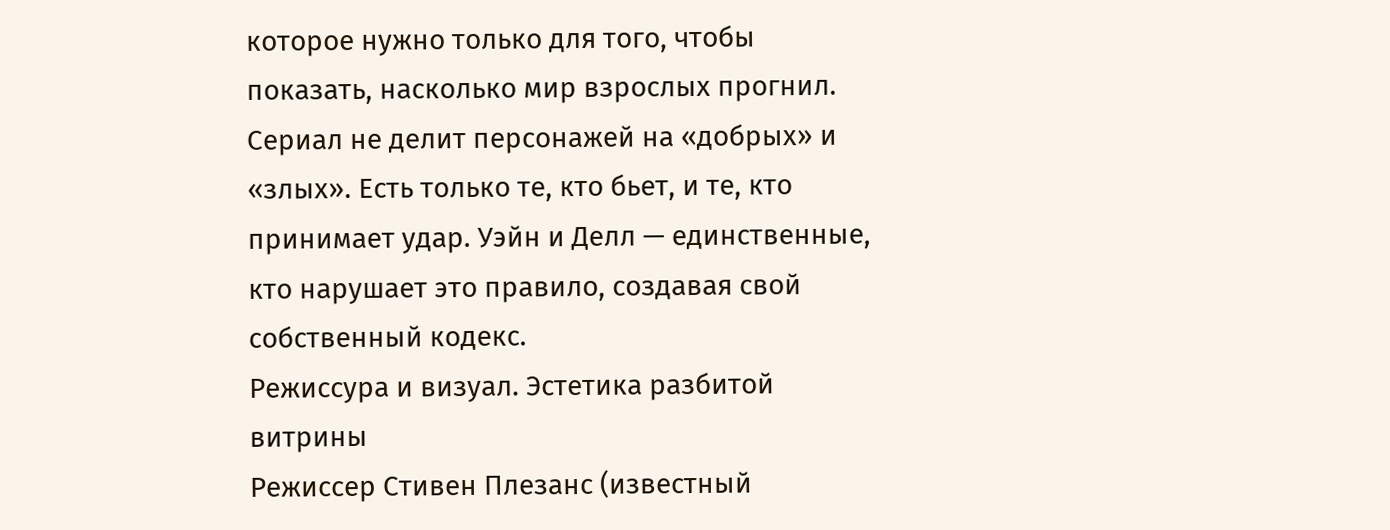которое нужно только для того, чтобы показать, насколько мир взрослых прогнил. Сериал не делит персонажей на «добрых» и «злых». Есть только те, кто бьет, и те, кто принимает удар. Уэйн и Делл — единственные, кто нарушает это правило, создавая свой собственный кодекс.
Режиссура и визуал. Эстетика разбитой витрины
Режиссер Стивен Плезанс (известный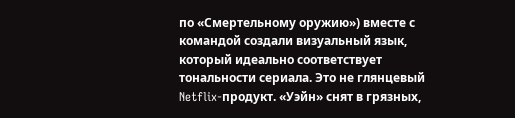по «Смертельному оружию») вместе с командой создали визуальный язык, который идеально соответствует тональности сериала. Это не глянцевый Netflix-продукт. «Уэйн» снят в грязных,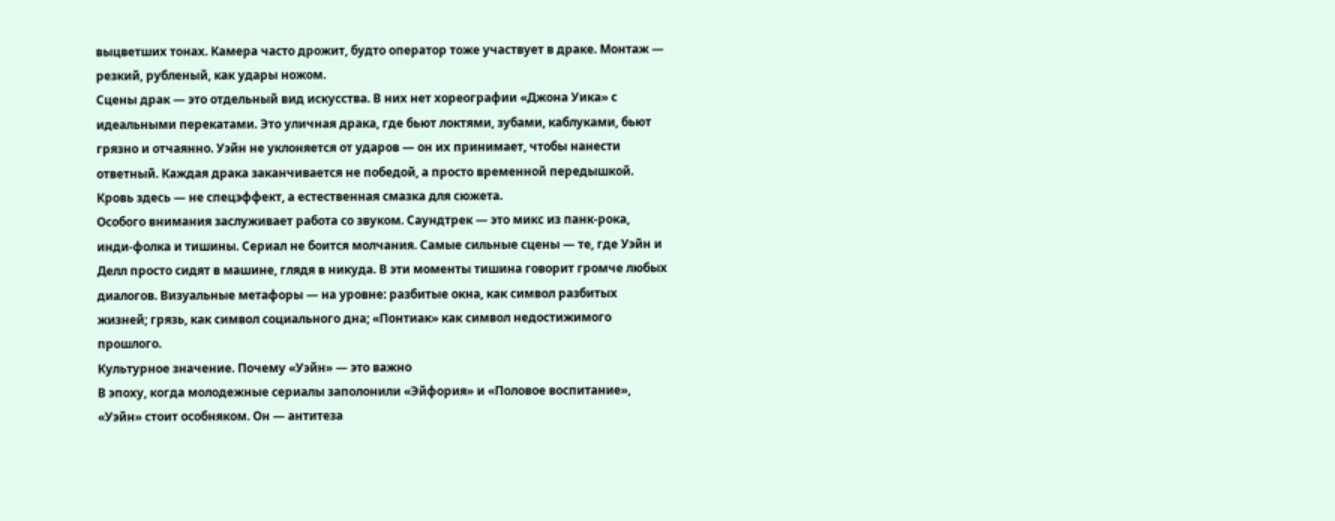выцветших тонах. Камера часто дрожит, будто оператор тоже участвует в драке. Монтаж — резкий, рубленый, как удары ножом.
Сцены драк — это отдельный вид искусства. В них нет хореографии «Джона Уика» с идеальными перекатами. Это уличная драка, где бьют локтями, зубами, каблуками, бьют грязно и отчаянно. Уэйн не уклоняется от ударов — он их принимает, чтобы нанести ответный. Каждая драка заканчивается не победой, а просто временной передышкой. Кровь здесь — не спецэффект, а естественная смазка для сюжета.
Особого внимания заслуживает работа со звуком. Саундтрек — это микс из панк-рока, инди-фолка и тишины. Сериал не боится молчания. Самые сильные сцены — те, где Уэйн и Делл просто сидят в машине, глядя в никуда. В эти моменты тишина говорит громче любых диалогов. Визуальные метафоры — на уровне: разбитые окна, как символ разбитых жизней; грязь, как символ социального дна; «Понтиак» как символ недостижимого прошлого.
Культурное значение. Почему «Уэйн» — это важно
В эпоху, когда молодежные сериалы заполонили «Эйфория» и «Половое воспитание», «Уэйн» стоит особняком. Он — антитеза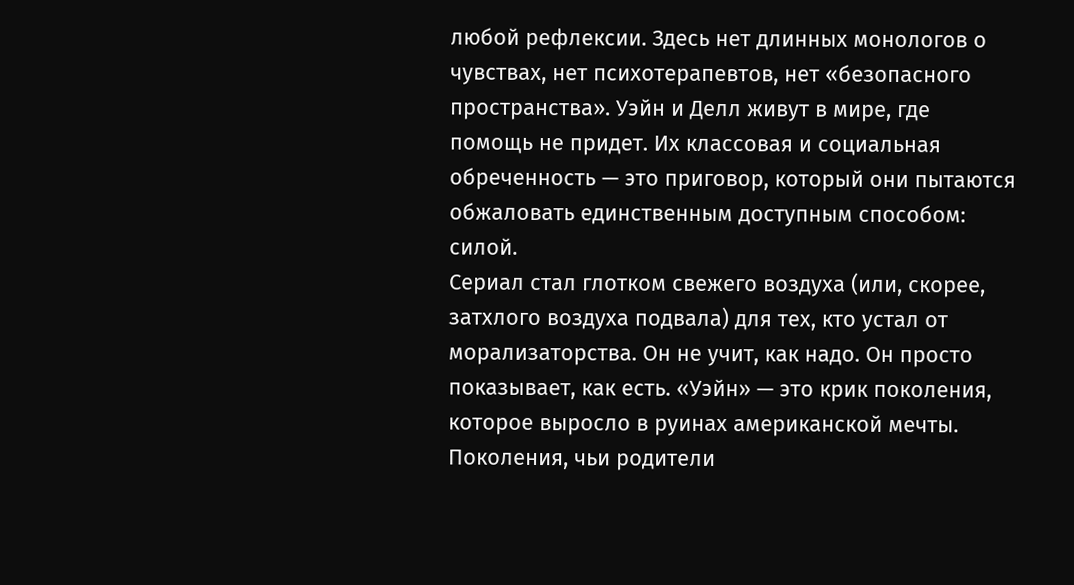любой рефлексии. Здесь нет длинных монологов о чувствах, нет психотерапевтов, нет «безопасного пространства». Уэйн и Делл живут в мире, где помощь не придет. Их классовая и социальная обреченность — это приговор, который они пытаются обжаловать единственным доступным способом: силой.
Сериал стал глотком свежего воздуха (или, скорее, затхлого воздуха подвала) для тех, кто устал от морализаторства. Он не учит, как надо. Он просто показывает, как есть. «Уэйн» — это крик поколения, которое выросло в руинах американской мечты. Поколения, чьи родители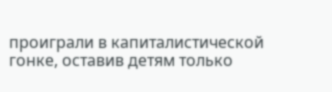проиграли в капиталистической гонке, оставив детям только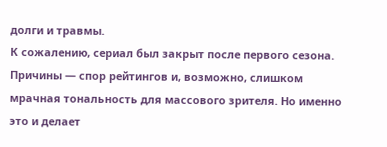долги и травмы.
К сожалению, сериал был закрыт после первого сезона. Причины — спор рейтингов и, возможно, слишком мрачная тональность для массового зрителя. Но именно это и делает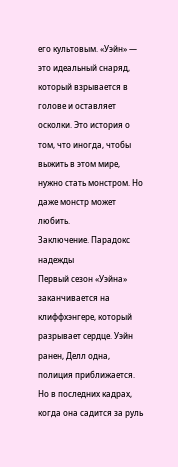его культовым. «Уэйн» — это идеальный снаряд, который взрывается в голове и оставляет осколки. Это история о том, что иногда, чтобы выжить в этом мире, нужно стать монстром. Но даже монстр может любить.
Заключение. Парадокс надежды
Первый сезон «Уэйна» заканчивается на клиффхэнгере, который разрывает сердце. Уэйн ранен, Делл одна, полиция приближается. Но в последних кадрах, когда она садится за руль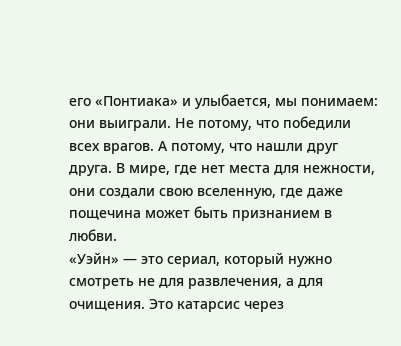его «Понтиака» и улыбается, мы понимаем: они выиграли. Не потому, что победили всех врагов. А потому, что нашли друг друга. В мире, где нет места для нежности, они создали свою вселенную, где даже пощечина может быть признанием в любви.
«Уэйн» — это сериал, который нужно смотреть не для развлечения, а для очищения. Это катарсис через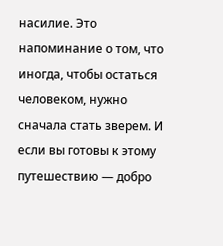насилие. Это напоминание о том, что иногда, чтобы остаться человеком, нужно сначала стать зверем. И если вы готовы к этому путешествию — добро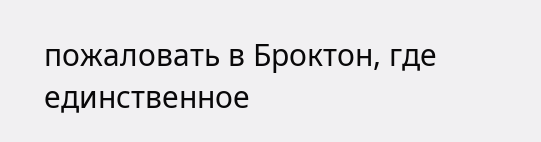пожаловать в Броктон, где единственное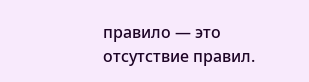правило — это отсутствие правил.